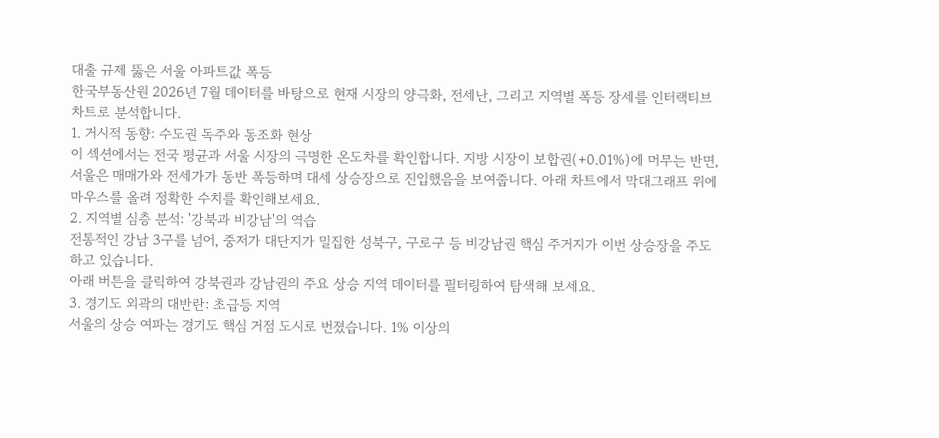대출 규제 뚫은 서울 아파트값 폭등
한국부동산원 2026년 7월 데이터를 바탕으로 현재 시장의 양극화, 전세난, 그리고 지역별 폭등 장세를 인터랙티브 차트로 분석합니다.
1. 거시적 동향: 수도권 독주와 동조화 현상
이 섹션에서는 전국 평균과 서울 시장의 극명한 온도차를 확인합니다. 지방 시장이 보합권(+0.01%)에 머무는 반면, 서울은 매매가와 전세가가 동반 폭등하며 대세 상승장으로 진입했음을 보여줍니다. 아래 차트에서 막대그래프 위에 마우스를 올려 정확한 수치를 확인해보세요.
2. 지역별 심층 분석: '강북과 비강남'의 역습
전통적인 강남 3구를 넘어, 중저가 대단지가 밀집한 성북구, 구로구 등 비강남권 핵심 주거지가 이번 상승장을 주도하고 있습니다.
아래 버튼을 클릭하여 강북권과 강남권의 주요 상승 지역 데이터를 필터링하여 탐색해 보세요.
3. 경기도 외곽의 대반란: 초급등 지역
서울의 상승 여파는 경기도 핵심 거점 도시로 번졌습니다. 1% 이상의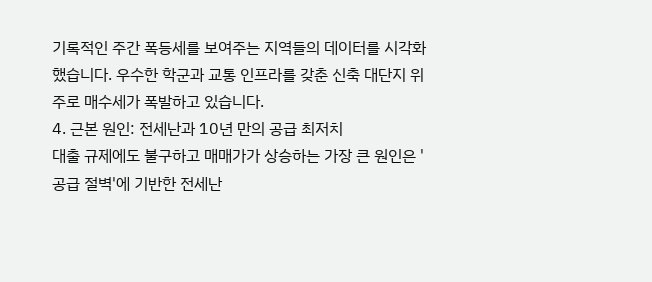기록적인 주간 폭등세를 보여주는 지역들의 데이터를 시각화했습니다. 우수한 학군과 교통 인프라를 갖춘 신축 대단지 위주로 매수세가 폭발하고 있습니다.
4. 근본 원인: 전세난과 10년 만의 공급 최저치
대출 규제에도 불구하고 매매가가 상승하는 가장 큰 원인은 '공급 절벽'에 기반한 전세난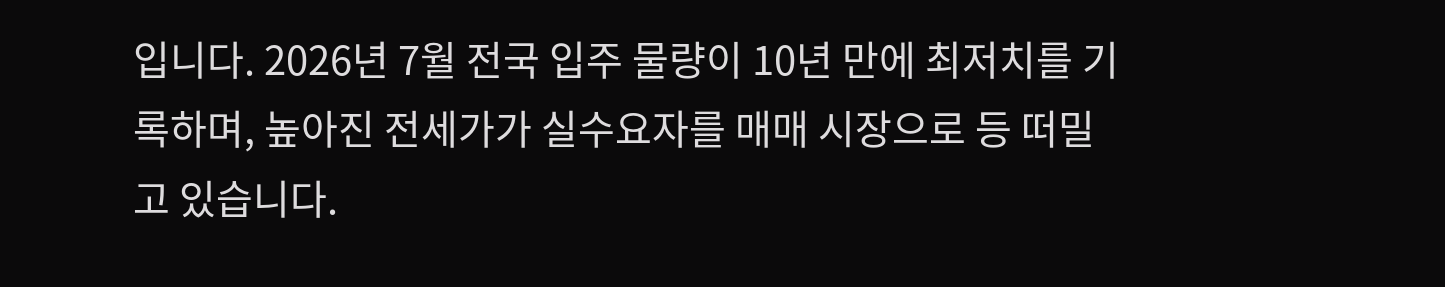입니다. 2026년 7월 전국 입주 물량이 10년 만에 최저치를 기록하며, 높아진 전세가가 실수요자를 매매 시장으로 등 떠밀고 있습니다.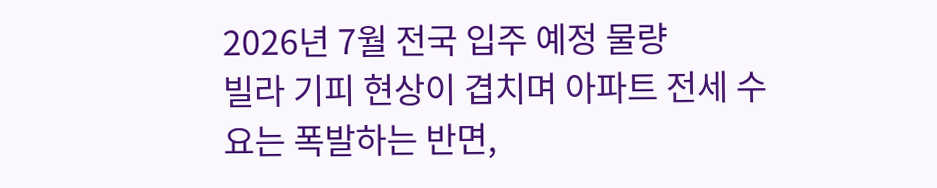2026년 7월 전국 입주 예정 물량
빌라 기피 현상이 겹치며 아파트 전세 수요는 폭발하는 반면,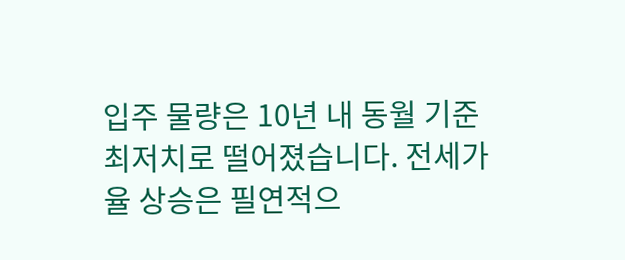입주 물량은 10년 내 동월 기준 최저치로 떨어졌습니다. 전세가율 상승은 필연적으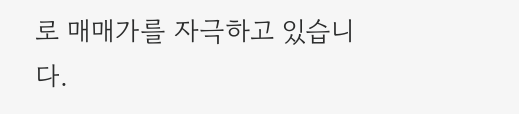로 매매가를 자극하고 있습니다.